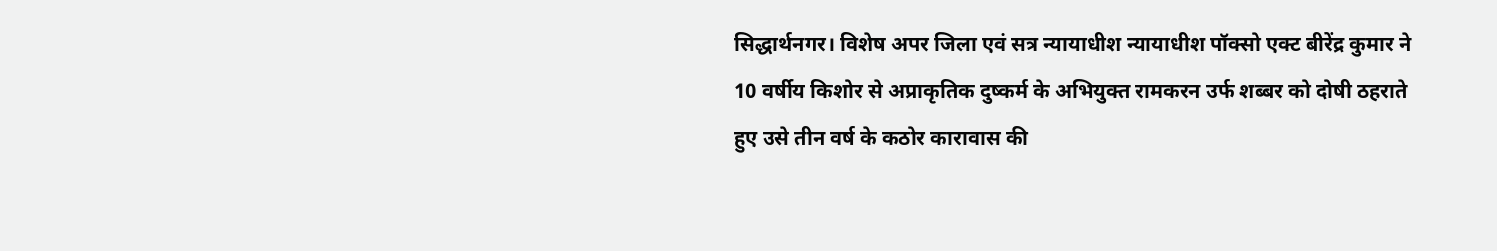सिद्धार्थनगर। विशेष अपर जिला एवं सत्र न्यायाधीश न्यायाधीश पॉक्सो एक्ट बीरेंद्र कुमार ने 10 वर्षीय किशोर से अप्राकृतिक दुष्कर्म के अभियुक्त रामकरन उर्फ शब्बर को दोषी ठहराते हुए उसे तीन वर्ष के कठोर कारावास की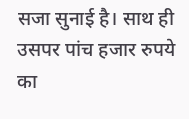सजा सुनाई है। साथ ही उसपर पांच हजार रुपये का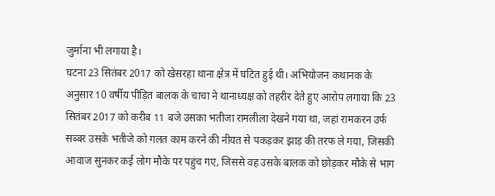जुर्माना भी लगाया है।
घटना 23 सितंबर 2017 को खेसरहा थाना क्षेत्र में घटित हुई थी। अभियोजन कथानक के अनुसार 10 वर्षीय पीड़ित बालक के चाचा ने थानाध्यक्ष को तहरीर देते हुए आरोप लगाया कि 23 सितंबर 2017 को करीब 11 बजे उसका भतीजा रामलीला देखने गया था, जहां रामकरन उर्फ सब्बर उसके भतीजे को गलत काम करने की नीयत से पकड़कर झाड़ की तरफ ले गया, जिसकी आवाज सुनकर कई लोग मौके पर पहुंच गए, जिससे वह उसके बालक को छोड़कर मौके से भाग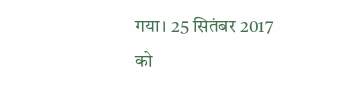गया। 25 सितंबर 2017 को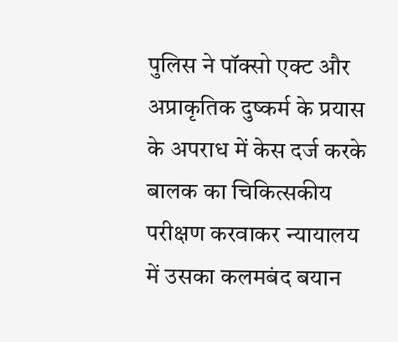पुलिस ने पॉक्सो एक्ट और अप्राकृतिक दुष्कर्म के प्रयास के अपराध में केस दर्ज करके बालक का चिकित्सकीय परीक्षण करवाकर न्यायालय में उसका कलमबंद बयान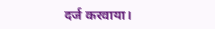दर्ज करवाया।